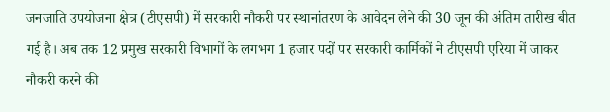जनजाति उपयोजना क्षेत्र (टीएसपी) में सरकारी नौकरी पर स्थानांतरण के आवेदन लेने की 30 जून की अंतिम तारीख बीत गई है। अब तक 12 प्रमुख सरकारी विभागों के लगभग 1 हजार पदों पर सरकारी कार्मिकों ने टीएसपी एरिया में जाकर नौकरी करने की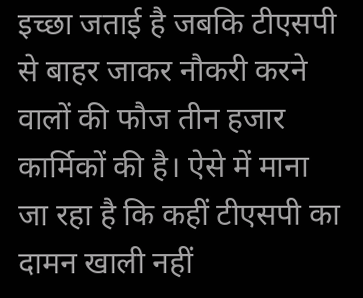इच्छा जताई है जबकि टीएसपी से बाहर जाकर नौकरी करने वालों की फौज तीन हजार कार्मिकों की है। ऐसे में माना जा रहा है कि कहीं टीएसपी का दामन खाली नहीं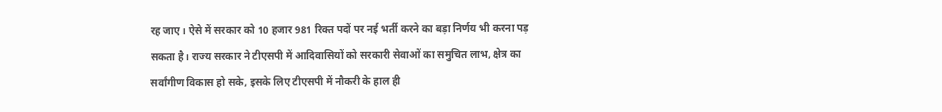रह जाए। ऐसे में सरकार को 10 हजार 981 रिक्त पदों पर नई भर्ती करने का बड़ा निर्णय भी करना पड़ सकता है। राज्य सरकार ने टीएसपी में आदिवासियों को सरकारी सेवाओं का समुचित लाभ, क्षेत्र का सर्वांगीण विकास हो सके, इसके लिए टीएसपी में नौकरी के हाल ही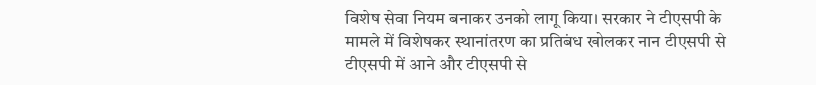विशेष सेवा नियम बनाकर उनको लागू किया। सरकार ने टीएसपी के मामले में विशेषकर स्थानांतरण का प्रतिबंध खोलकर नान टीएसपी से टीएसपी में आने और टीएसपी से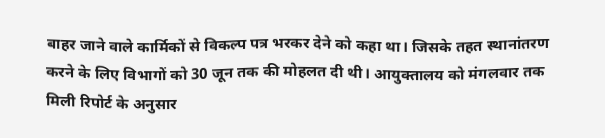बाहर जाने वाले कार्मिकों से विकल्प पत्र भरकर देने को कहा था। जिसके तहत स्थानांतरण करने के लिए विभागों को 30 जून तक की मोहलत दी थी। आयुक्तालय को मंगलवार तक मिली रिपोर्ट के अनुसार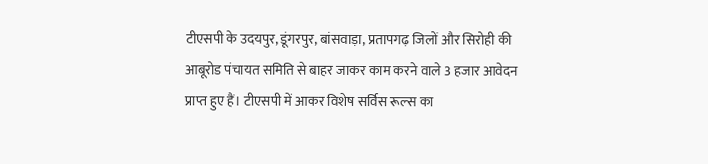टीएसपी के उदयपुर, डूंगरपुर, बांसवाड़ा, प्रतापगढ़ जिलों और सिरोही की आबूरोड पंचायत समिति से बाहर जाकर काम करने वाले 3 हजार आवेदन प्राप्त हुए हैं। टीएसपी में आकर विशेष सर्विस रूल्स का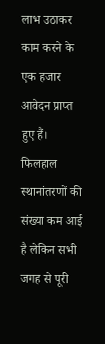लाभ उठाकर काम करने के एक हजार आवेदन प्राप्त हुए हैं।
फिलहाल स्थानांतरणों की संख्या कम आई है लेकिन सभी जगह से पूरी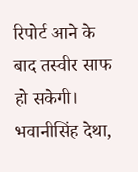रिपोर्ट आने के बाद तस्वीर साफ हो सकेगी।
भवानीसिंह देथा,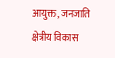आयुक्त, जनजाति क्षेत्रीय विकास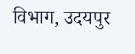विभाग, उदयपुर